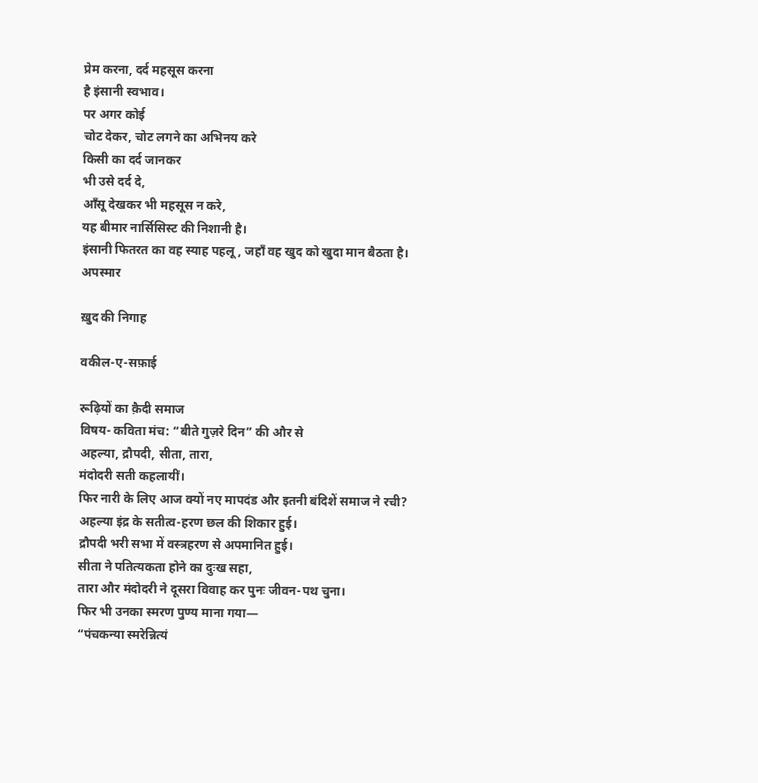प्रेम करना, दर्द महसूस करना
है इंसानी स्वभाव।
पर अगर कोई
चोट देकर, चोट लगने का अभिनय करे
किसी का दर्द जानकर
भी उसे दर्द दे,
आँसू देखकर भी महसूस न करे,
यह बीमार नार्सिसिस्ट की निशानी है।
इंसानी फितरत का वह स्याह पहलू, जहाँ वह खुद को खुदा मान बैठता है।
अपस्मार

ख़ुद की निगाह

वकील-ए-सफ़ाई

रूढ़ियों का क़ैदी समाज
विषय- कविता मंच: “बीते गुज़रे दिन” की और से
अहल्या, द्रौपदी, सीता, तारा,
मंदोदरी सती कहलायीं।
फिर नारी के लिए आज क्यों नए मापदंड और इतनी बंदिशें समाज ने रची?
अहल्या इंद्र के सतीत्व-हरण छल की शिकार हुई।
द्रौपदी भरी सभा में वस्त्रहरण से अपमानित हुई।
सीता ने पतित्यकता होने का दुःख सहा,
तारा और मंदोदरी ने दूसरा विवाह कर पुनः जीवन-पथ चुना।
फिर भी उनका स्मरण पुण्य माना गया—
“पंचकन्या स्मरेन्नित्यं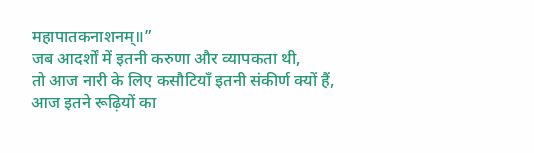महापातकनाशनम्॥”
जब आदर्शों में इतनी करुणा और व्यापकता थी,
तो आज नारी के लिए कसौटियाँ इतनी संकीर्ण क्यों हैं,
आज इतने रूढ़ियों का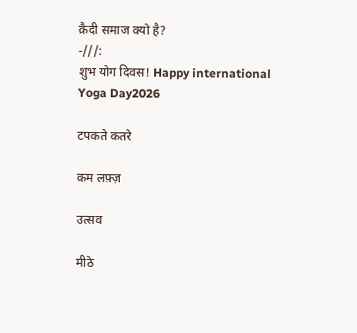क़ैदी समाज क्यो है?
-///:
शुभ योग दिवस! Happy international Yoga Day2026

टपकते कतरे

कम लफ़्ज़

उत्सव

मीठे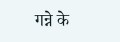गन्ने के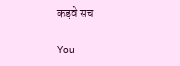कड़वे सच

You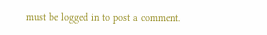must be logged in to post a comment.